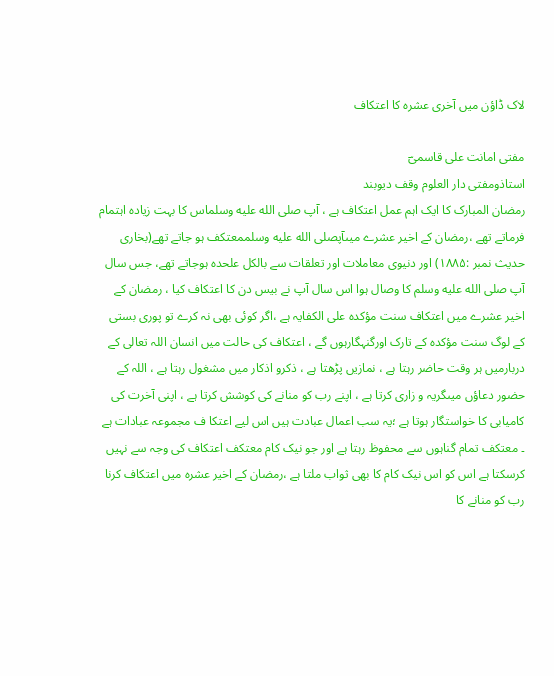لاک ڈاؤن میں آخری عشرہ کا اعتکاف

مفتی امانت علی قاسمیؔ
استاذومفتی دار العلوم وقف دیوبند
رمضان المبارک کا ایک اہم عمل اعتکاف ہے ، آپ صلى الله عليه وسلماس کا بہت زیادہ اہتمام فرماتے تھے ،رمضان کے اخیر عشرے میںآپصلى الله عليه وسلممعتکف ہو جاتے تھے(بخاری حدیث نمبر :۱۸۸۵) اور دنیوی معاملات اور تعلقات سے بالکل علحدہ ہوجاتے تھے، جس سال آپ صلى الله عليه وسلم کا وصال ہوا اس سال آپ نے بیس دن کا اعتکاف کیا ، رمضان کے اخیر عشرے میں اعتکاف سنت مؤکدہ علی الکفایہ ہے ،اگر کوئی بھی نہ کرے تو پوری بستی کے لوگ سنت مؤکدہ کے تارک اورگنہگارہوں گے ، اعتکاف کی حالت میں انسان اللہ تعالی کے دربارمیں ہر وقت حاضر رہتا ہے ، نمازیں پڑھتا ہے ، ذکرو اذکار میں مشغول رہتا ہے ، اللہ کے حضور دعاؤں میںگریہ و زاری کرتا ہے ، اپنے رب کو منانے کی کوشش کرتا ہے ، اپنی آخرت کی کامیابی کا خواستگار ہوتا ہے ؛یہ سب اعمال عبادت ہیں اس لیے اعتکا ف مجموعہ عبادات ہے ۔ معتکف تمام گناہوں سے محفوظ رہتا ہے اور جو نیک کام معتکف اعتکاف کی وجہ سے نہیں کرسکتا ہے اس کو اس نیک کام کا بھی ثواب ملتا ہے ،رمضان کے اخیر عشرہ میں اعتکاف کرنا رب کو منانے کا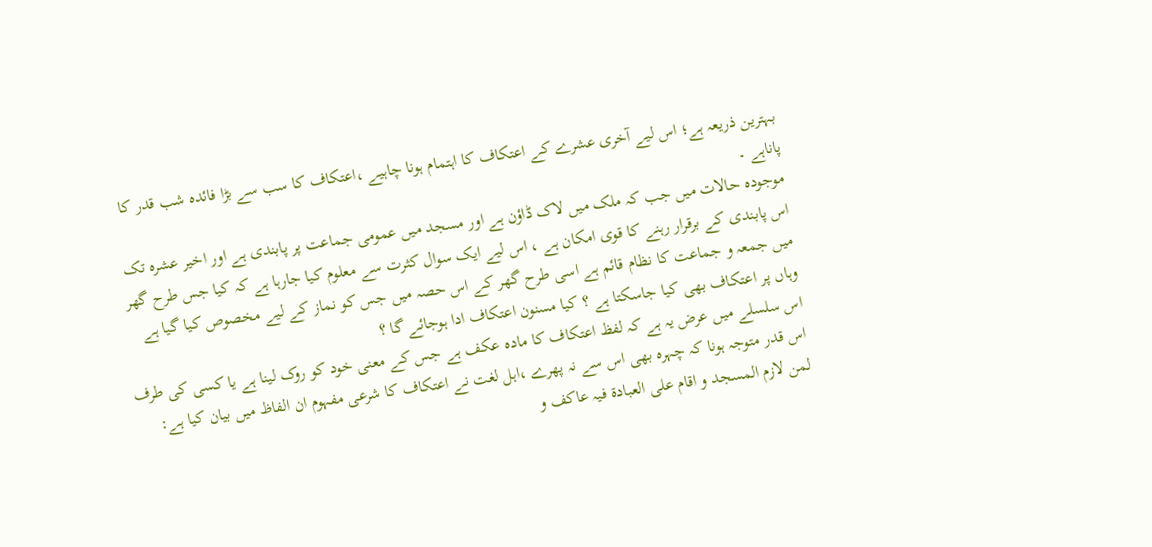بہترین ذریعہ ہے؛ اس لیے آخری عشرے کے اعتکاف کا اہتمام ہونا چاہیے ،اعتکاف کا سب سے بڑا فائدہ شب قدر کا پاناہے ۔
موجودہ حالات میں جب کہ ملک میں لاک ڈاؤن ہے اور مسجد میں عمومی جماعت پر پابندی ہے اور اخیر عشرہ تک اس پابندی کے برقرار رہنے کا قوی امکان ہے ، اس لیے ایک سوال کثرت سے معلوم کیا جارہا ہے کہ کیا جس طرح گھر میں جمعہ و جماعت کا نظام قائم ہے اسی طرح گھر کے اس حصہ میں جس کو نماز کے لیے مخصوص کیا گیا ہے وہاں پر اعتکاف بھی کیا جاسکتا ہے ؟ کیا مسنون اعتکاف ادا ہوجائے گا ؟
اس سلسلے میں عرض یہ ہے کہ لفظ اعتکاف کا مادہ عکف ہے جس کے معنی خود کو روک لینا ہے یا کسی کی طرف اس قدر متوجہ ہونا کہ چہرہ بھی اس سے نہ پھرے ،اہل لغت نے اعتکاف کا شرعی مفہوم ان الفاظ میں بیان کیا ہے: لمن لازم المسجد و اقام علی العبادۃ فیہ عاکف و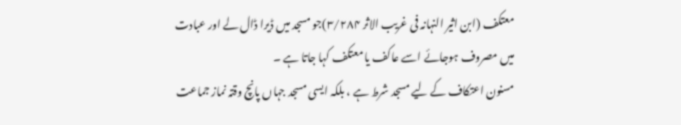معتکف (ابن اثیر النہانہ فی غریب الاثر ۳/۲۸۴)جو مسجد میں ڈیرا ڈال لے اور عبادت میں مصروف ہوجائے اسے عاکف یا معتکف کہا جاتا ہے ۔
مسنون اعتکاف کے لیے مسجد شرط ہے ، بلکہ ایسی مسجد جہاں پانچ وقتہ نماز جماعت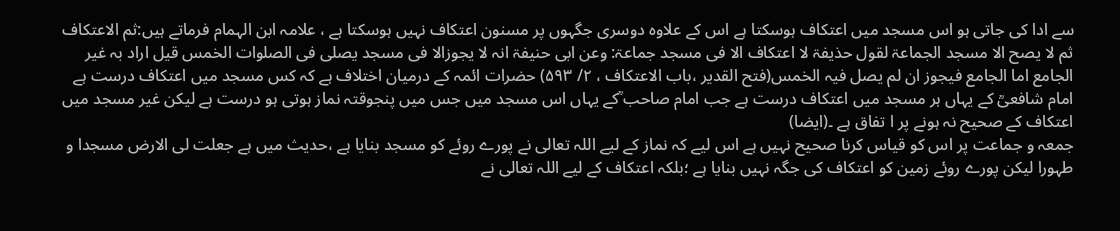سے ادا کی جاتی ہو اس مسجد میں اعتکاف ہوسکتا ہے اس کے علاوہ دوسری جگہوں پر مسنون اعتکاف نہیں ہوسکتا ہے ، علامہ ابن الہمام فرماتے ہیں:ثم الاعتکاف ثم لا یصح الا مسجد الجماعۃ لقول حذیفۃ لا اعتکاف الا فی مسجد جماعۃ: وعن ابی حنیفۃ انہ لا یجوزالا فی مسجد یصلی فی الصلوات الخمس قیل اراد بہ غیر الجامع اما الجامع فیجوز ان لم یصل فیہ الخمس(فتح القدیر ،باب الاعتکاف ، ۲/ ۵۹۳) حضرات ائمہ کے درمیان اختلاف ہے کہ کس مسجد میں اعتکاف درست ہے امام شافعیؒ کے یہاں ہر مسجد میں اعتکاف درست ہے جب امام صاحب ؒکے یہاں اس مسجد میں جس میں پنجوقتہ نماز ہوتی ہو درست ہے لیکن غیر مسجد میں اعتکاف کے صحیح نہ ہونے پر ا تفاق ہے ۔(ایضا)
جمعہ و جماعت پر اس کو قیاس کرنا صحیح نہیں ہے اس لیے کہ نماز کے لیے اللہ تعالی نے پورے روئے کو مسجد بنایا ہے ،حدیث میں ہے جعلت لی الارض مسجدا و طہورا لیکن پورے روئے زمین کو اعتکاف کی جگہ نہیں بنایا ہے ؛بلکہ اعتکاف کے لیے اللہ تعالی نے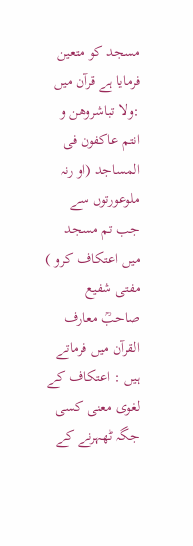مسجد کو متعین فرمایا ہے قرآن میں :ولا تباشروھن و انتم عاکفون فی المساجد (او رنہ ملوعورتوں سے جب تم مسجد میں اعتکاف کرو ) مفتی شفیع صاحبؒ معارف القرآن میں فرماتے ہیں : اعتکاف کے لغوی معنی کسی جگہ ٹھہرنے کے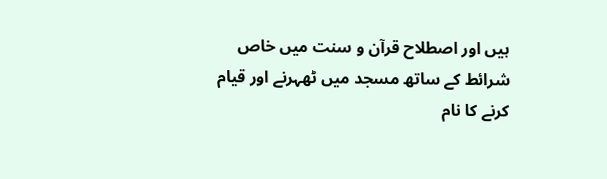ہیں اور اصطلاح قرآن و سنت میں خاص شرائط کے ساتھ مسجد میں ٹھہرنے اور قیام کرنے کا نام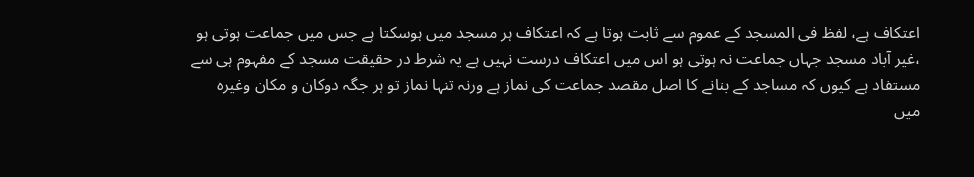اعتکاف ہے، لفظ فی المسجد کے عموم سے ثابت ہوتا ہے کہ اعتکاف ہر مسجد میں ہوسکتا ہے جس میں جماعت ہوتی ہو ،غیر آباد مسجد جہاں جماعت نہ ہوتی ہو اس میں اعتکاف درست نہیں ہے یہ شرط در حقیقت مسجد کے مفہوم ہی سے مستفاد ہے کیوں کہ مساجد کے بنانے کا اصل مقصد جماعت کی نماز ہے ورنہ تنہا نماز تو ہر جگہ دوکان و مکان وغیرہ میں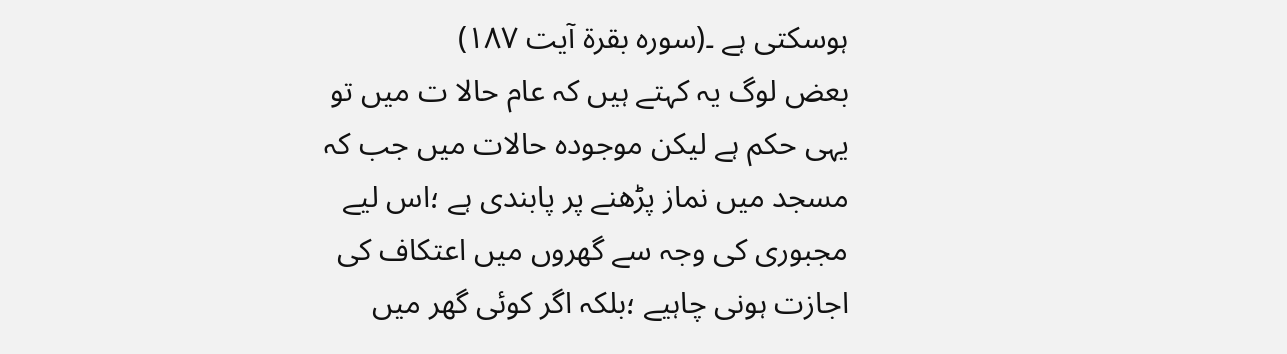ہوسکتی ہے ۔(سورہ بقرۃ آیت ۱۸۷)
بعض لوگ یہ کہتے ہیں کہ عام حالا ت میں تو یہی حکم ہے لیکن موجودہ حالات میں جب کہ مسجد میں نماز پڑھنے پر پابندی ہے ؛اس لیے مجبوری کی وجہ سے گھروں میں اعتکاف کی اجازت ہونی چاہیے ؛بلکہ اگر کوئی گھر میں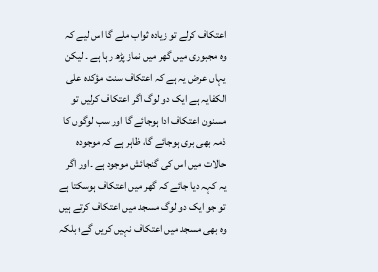اعتکاف کرلے تو زیادہ ثواب ملے گا اس لیے کہ وہ مجبوری میں گھر میں نماز پڑھ رہا ہے ۔ لیکن یہاں عرض یہ ہے کہ اعتکاف سنت مؤکدہ علی الکفایہ ہے ایک دو لوگ اگر اعتکاف کرلیں تو مسنون اعتکاف ادا ہوجائے گا اور سب لوگوں کا ذمہ بھی بری ہوجائے گا، ظاہر ہے کہ موجودہ حالات میں اس کی گنجائش موجود ہے ۔اور اگر یہ کہہ دیا جائے کہ گھر میں اعتکاف ہوسکتا ہے تو جو ایک دو لوگ مسجد میں اعتکاف کرتے ہیں وہ بھی مسجد میں اعتکاف نہیں کریں گے؛ بلکہ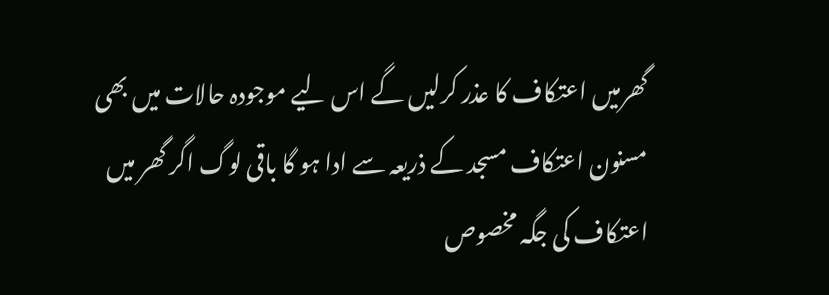گھرمیں اعتکاف کا عذر کرلیں گے اس لیے موجودہ حالات میں بھی مسنون اعتکاف مسجد کے ذریعہ سے ادا ہو گا باقی لوگ اگر گھر میں اعتکاف کی جگہ مخصوص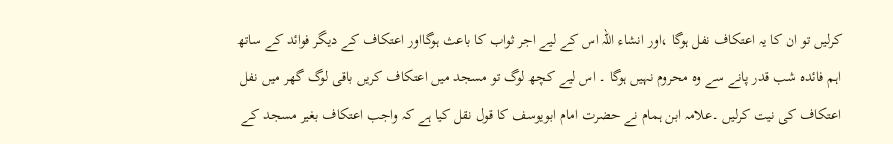کرلیں تو ان کا یہ اعتکاف نفل ہوگا ،اور انشاء اللہ اس کے لیے اجر ثواب کا باعث ہوگااور اعتکاف کے دیگر فوائد کے ساتھ اہم فائدہ شب قدر پانے سے وہ محروم نہیں ہوگا ۔ اس لیے کچھ لوگ تو مسجد میں اعتکاف کریں باقی لوگ گھر میں نفل اعتکاف کی نیت کرلیں ۔علامہ ابن ہمام نے حضرت امام ابویوسف کا قول نقل کیا ہے کہ واجب اعتکاف بغیر مسجد کے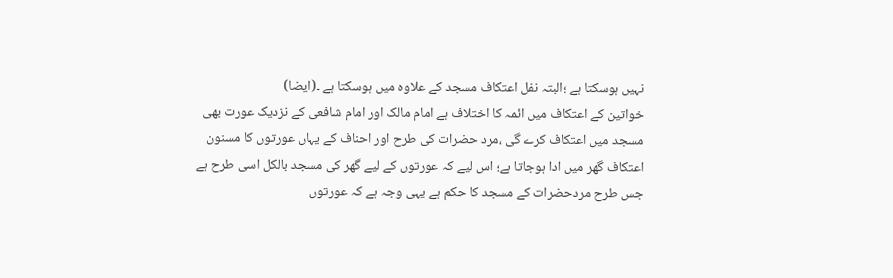نہیں ہوسکتا ہے ؛البتہ نفل اعتکاف مسجد کے علاوہ میں ہوسکتا ہے ۔(ایضا)
خواتین کے اعتکاف میں ائمہ کا اختلاف ہے امام مالک اور امام شافعی کے نزدیک عورت بھی مسجد میں اعتکاف کرے گی ،مرد حضرات کی طرح اور احناف کے یہاں عورتوں کا مسنون اعتکاف گھر میں ادا ہوجاتا ہے؛ اس لیے کہ عورتوں کے لیے گھر کی مسجد بالکل اسی طرح ہے جس طرح مردحضرات کے مسجد کا حکم ہے یہی وجہ ہے کہ عورتوں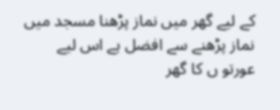کے لیے گھر میں نماز پڑھنا مسجد میں نماز پڑھنے سے افضل ہے اس لیے عورتو ں کا گھر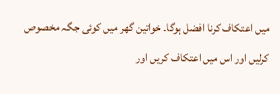میں اعتکاف کرنا افضل ہوگا۔ خواتین گھر میں کوئی جگہ مخصوص کرلیں اور اس میں اعتکاف کریں اور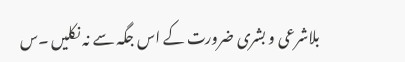بلاشرعی و بشری ضرورت کے اس جگہ سے نہ نکلیں ۔س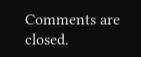Comments are closed.